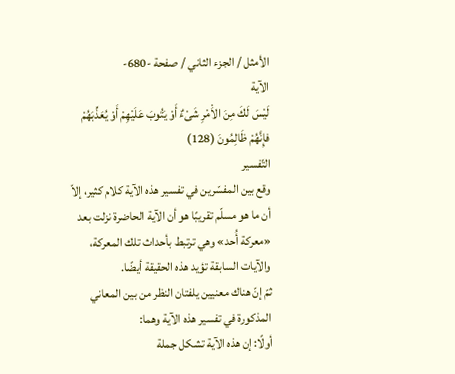الأمثل / الجزء الثاني / صفحة -680-
الآية
لَيْسَ لَكَ مِنَ الاَْمْرِ شَىْءٌ أَوْ يَتُوبَ عَلَيْهِمْ أَوْ يُعَذِّبَهُمْ فإِنَّهُمْ ظَالِمُونَ (128)
التّفسير
وقع بين المفسّرين في تفسير هذه الآية كلام كثير، إلاّ أن ما هو مسلّم تقريبًا هو أن الآية الحاضرة نزلت بعد «معركة أُحد» وهي ترتبط بأحداث تلك المعركة، والآيات السابقة تؤيد هذه الحقيقة أيضًا.
ثمّ إنّ هناك معنيين يلفتان النظر من بين المعاني المذكورة في تفسير هذه الآية وهما:
أولًا: إن هذه الآية تشكل جملة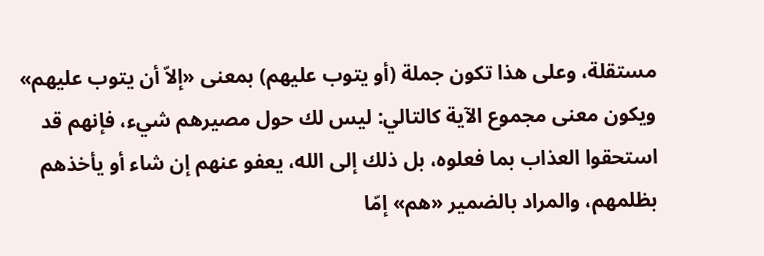مستقلة، وعلى هذا تكون جملة (أو يتوب عليهم) بمعنى «إلاّ أن يتوب عليهم» ويكون معنى مجموع الآية كالتالي: ليس لك حول مصيرهم شيء، فإنهم قد استحقوا العذاب بما فعلوه، بل ذلك إلى الله، يعفو عنهم إن شاء أو يأخذهم بظلمهم، والمراد بالضمير «هم» إمّا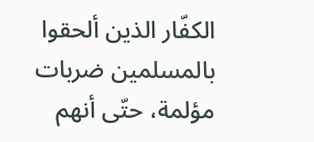الكفّار الذين ألحقوا بالمسلمين ضربات مؤلمة، حتّى أنهم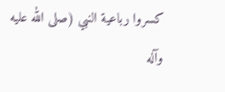كسروا رباعية النبي (صلى الله عليه وآله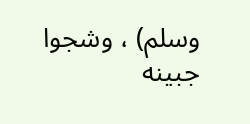وسلم) ، وشجوا جبينه